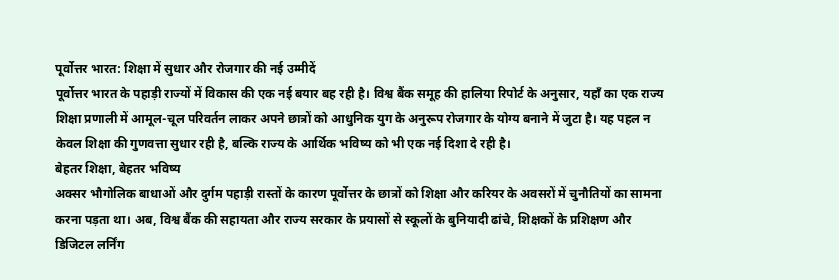पूर्वोत्तर भारत: शिक्षा में सुधार और रोजगार की नई उम्मीदें
पूर्वोत्तर भारत के पहाड़ी राज्यों में विकास की एक नई बयार बह रही है। विश्व बैंक समूह की हालिया रिपोर्ट के अनुसार, यहाँ का एक राज्य शिक्षा प्रणाली में आमूल-चूल परिवर्तन लाकर अपने छात्रों को आधुनिक युग के अनुरूप रोजगार के योग्य बनाने में जुटा है। यह पहल न केवल शिक्षा की गुणवत्ता सुधार रही है, बल्कि राज्य के आर्थिक भविष्य को भी एक नई दिशा दे रही है।
बेहतर शिक्षा, बेहतर भविष्य
अक्सर भौगोलिक बाधाओं और दुर्गम पहाड़ी रास्तों के कारण पूर्वोत्तर के छात्रों को शिक्षा और करियर के अवसरों में चुनौतियों का सामना करना पड़ता था। अब, विश्व बैंक की सहायता और राज्य सरकार के प्रयासों से स्कूलों के बुनियादी ढांचे, शिक्षकों के प्रशिक्षण और डिजिटल लर्निंग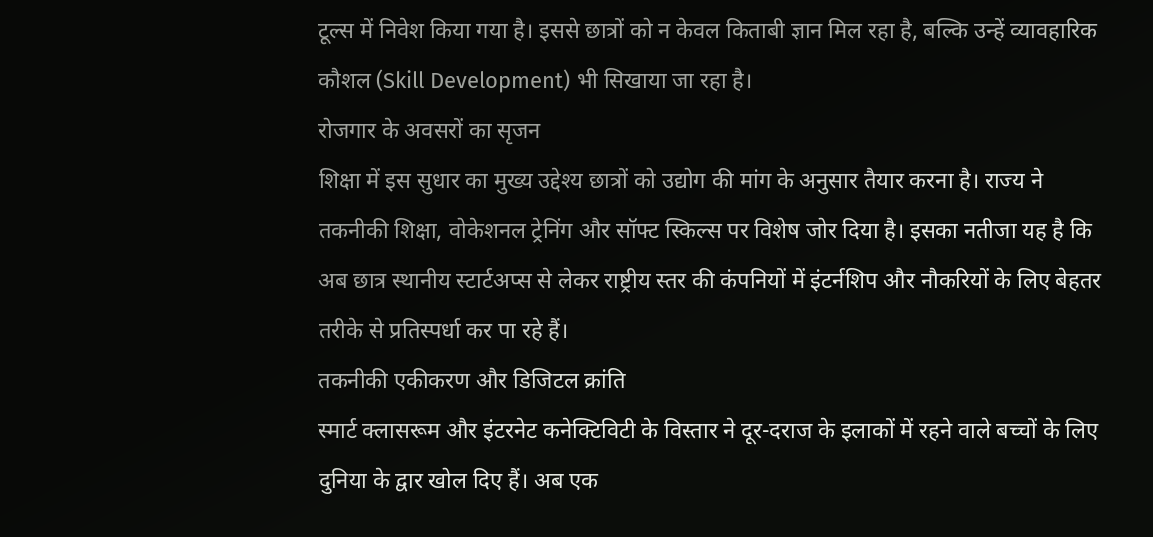टूल्स में निवेश किया गया है। इससे छात्रों को न केवल किताबी ज्ञान मिल रहा है, बल्कि उन्हें व्यावहारिक कौशल (Skill Development) भी सिखाया जा रहा है।
रोजगार के अवसरों का सृजन
शिक्षा में इस सुधार का मुख्य उद्देश्य छात्रों को उद्योग की मांग के अनुसार तैयार करना है। राज्य ने तकनीकी शिक्षा, वोकेशनल ट्रेनिंग और सॉफ्ट स्किल्स पर विशेष जोर दिया है। इसका नतीजा यह है कि अब छात्र स्थानीय स्टार्टअप्स से लेकर राष्ट्रीय स्तर की कंपनियों में इंटर्नशिप और नौकरियों के लिए बेहतर तरीके से प्रतिस्पर्धा कर पा रहे हैं।
तकनीकी एकीकरण और डिजिटल क्रांति
स्मार्ट क्लासरूम और इंटरनेट कनेक्टिविटी के विस्तार ने दूर-दराज के इलाकों में रहने वाले बच्चों के लिए दुनिया के द्वार खोल दिए हैं। अब एक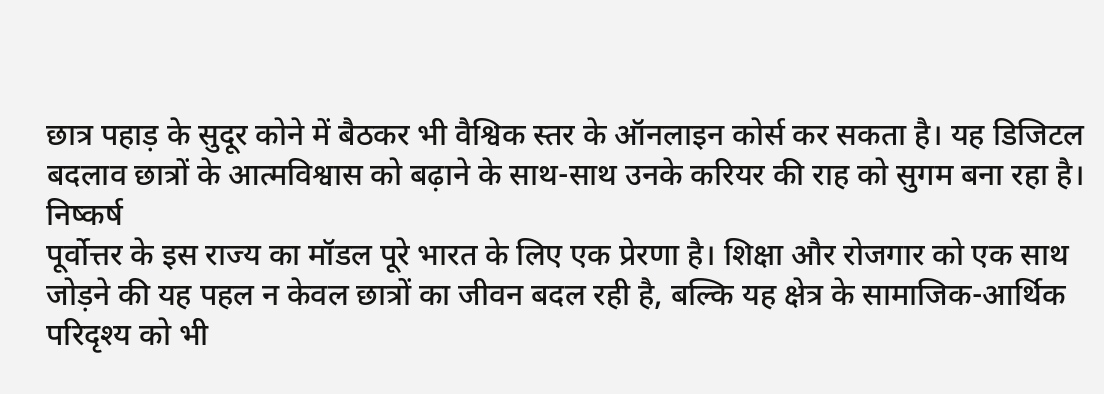छात्र पहाड़ के सुदूर कोने में बैठकर भी वैश्विक स्तर के ऑनलाइन कोर्स कर सकता है। यह डिजिटल बदलाव छात्रों के आत्मविश्वास को बढ़ाने के साथ-साथ उनके करियर की राह को सुगम बना रहा है।
निष्कर्ष
पूर्वोत्तर के इस राज्य का मॉडल पूरे भारत के लिए एक प्रेरणा है। शिक्षा और रोजगार को एक साथ जोड़ने की यह पहल न केवल छात्रों का जीवन बदल रही है, बल्कि यह क्षेत्र के सामाजिक-आर्थिक परिदृश्य को भी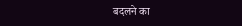बदलने का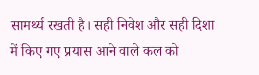सामर्थ्य रखती है। सही निवेश और सही दिशा में किए गए प्रयास आने वाले कल को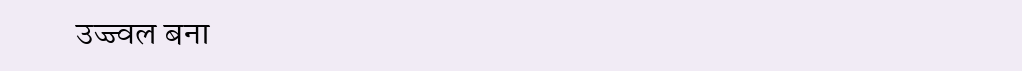उज्ज्वल बना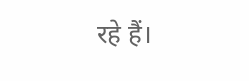रहे हैं।